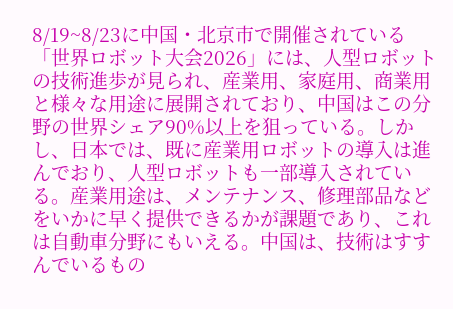8/19~8/23に中国・北京市で開催されている「世界ロボット大会2026」には、人型ロボットの技術進歩が見られ、産業用、家庭用、商業用と様々な用途に展開されており、中国はこの分野の世界シェア90%以上を狙っている。しかし、日本では、既に産業用ロボットの導入は進んでおり、人型ロボットも一部導入されている。産業用途は、メンテナンス、修理部品などをいかに早く提供できるかが課題であり、これは自動車分野にもいえる。中国は、技術はすすんでいるもの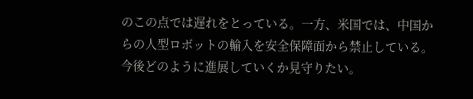のこの点では遅れをとっている。一方、米国では、中国からの人型ロボットの輸入を安全保障面から禁止している。今後どのように進展していくか見守りたい。